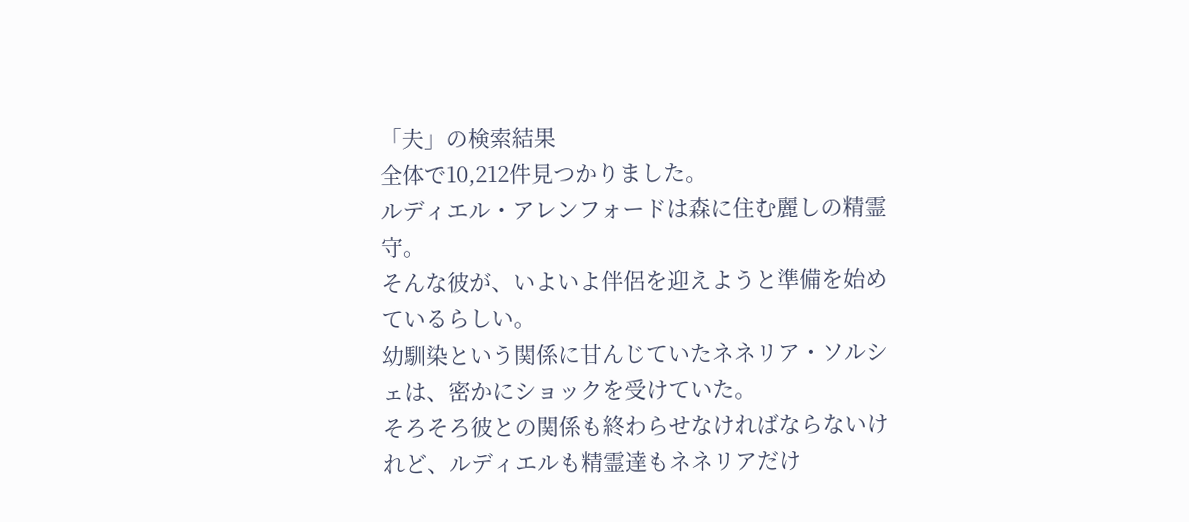「夫」の検索結果
全体で10,212件見つかりました。
ルディエル・アレンフォードは森に住む麗しの精霊守。
そんな彼が、いよいよ伴侶を迎えようと準備を始めているらしい。
幼馴染という関係に甘んじていたネネリア・ソルシェは、密かにショックを受けていた。
そろそろ彼との関係も終わらせなければならないけれど、ルディエルも精霊達もネネリアだけ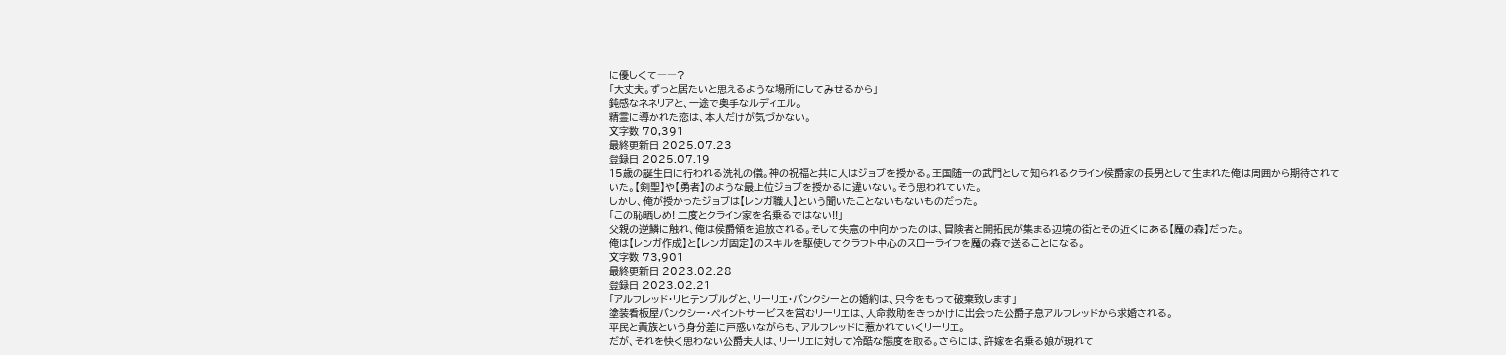に優しくて――?
「大丈夫。ずっと居たいと思えるような場所にしてみせるから」
鈍感なネネリアと、一途で奥手なルディエル。
精霊に導かれた恋は、本人だけが気づかない。
文字数 70,391
最終更新日 2025.07.23
登録日 2025.07.19
15歳の誕生日に行われる洗礼の儀。神の祝福と共に人はジョブを授かる。王国随一の武門として知られるクライン侯爵家の長男として生まれた俺は周囲から期待されていた。【剣聖】や【勇者】のような最上位ジョブを授かるに違いない。そう思われていた。
しかし、俺が授かったジョブは【レンガ職人】という聞いたことないもないものだった。
「この恥晒しめ! 二度とクライン家を名乗るではない!!」
父親の逆鱗に触れ、俺は侯爵領を追放される。そして失意の中向かったのは、冒険者と開拓民が集まる辺境の街とその近くにある【魔の森】だった。
俺は【レンガ作成】と【レンガ固定】のスキルを駆使してクラフト中心のスローライフを魔の森で送ることになる。
文字数 73,901
最終更新日 2023.02.28
登録日 2023.02.21
「アルフレッド・リヒテンブルグと、リーリエ・バンクシーとの婚約は、只今をもって破棄致します」
塗装看板屋バンクシー・ペイントサービスを営むリーリエは、人命救助をきっかけに出会った公爵子息アルフレッドから求婚される。
平民と貴族という身分差に戸惑いながらも、アルフレッドに惹かれていくリーリエ。
だが、それを快く思わない公爵夫人は、リーリエに対して冷酷な態度を取る。さらには、許嫁を名乗る娘が現れて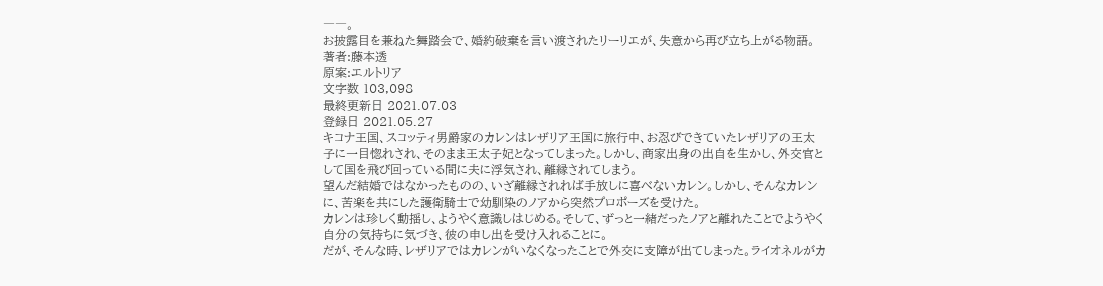――。
お披露目を兼ねた舞踏会で、婚約破棄を言い渡されたリーリエが、失意から再び立ち上がる物語。
著者:藤本透
原案:エルトリア
文字数 103,098
最終更新日 2021.07.03
登録日 2021.05.27
キコナ王国、スコッティ男爵家のカレンはレザリア王国に旅行中、お忍びできていたレザリアの王太子に一目惚れされ、そのまま王太子妃となってしまった。しかし、商家出身の出自を生かし、外交官として国を飛び回っている間に夫に浮気され、離縁されてしまう。
望んだ結婚ではなかったものの、いざ離縁されれば手放しに喜べないカレン。しかし、そんなカレンに、苦楽を共にした護衛騎士で幼馴染のノアから突然プロポーズを受けた。
カレンは珍しく動揺し、ようやく意識しはじめる。そして、ずっと一緒だったノアと離れたことでようやく自分の気持ちに気づき、彼の申し出を受け入れることに。
だが、そんな時、レザリアではカレンがいなくなったことで外交に支障が出てしまった。ライオネルがカ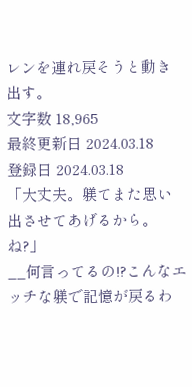レンを連れ戻そうと動き出す。
文字数 18,965
最終更新日 2024.03.18
登録日 2024.03.18
「大丈夫。躾てまた思い出させてあげるから。ね?」
__何言ってるの!?こんなエッチな躾で記憶が戻るわ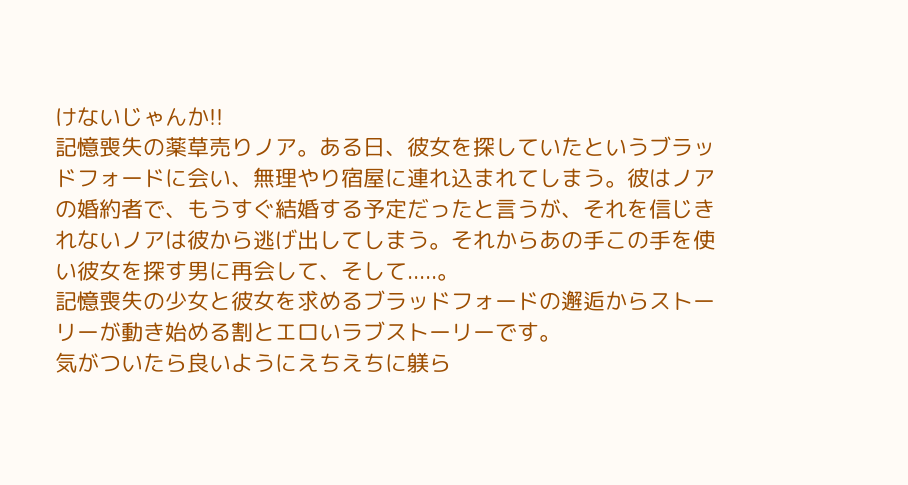けないじゃんか!!
記憶喪失の薬草売りノア。ある日、彼女を探していたというブラッドフォードに会い、無理やり宿屋に連れ込まれてしまう。彼はノアの婚約者で、もうすぐ結婚する予定だったと言うが、それを信じきれないノアは彼から逃げ出してしまう。それからあの手この手を使い彼女を探す男に再会して、そして.....。
記憶喪失の少女と彼女を求めるブラッドフォードの邂逅からストーリーが動き始める割とエロいラブストーリーです。
気がついたら良いようにえちえちに躾ら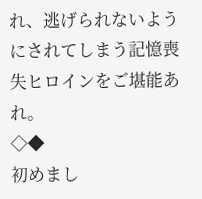れ、逃げられないようにされてしまう記憶喪失ヒロインをご堪能あれ。
◇◆
初めまし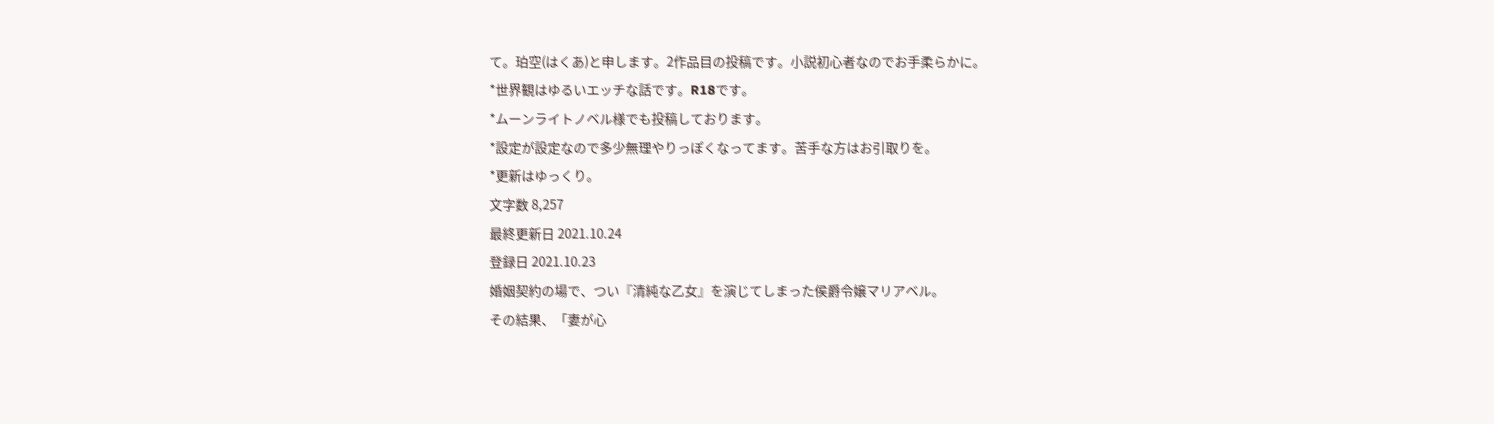て。珀空(はくあ)と申します。2作品目の投稿です。小説初心者なのでお手柔らかに。
*世界観はゆるいエッチな話です。R18です。
*ムーンライトノベル様でも投稿しております。
*設定が設定なので多少無理やりっぽくなってます。苦手な方はお引取りを。
*更新はゆっくり。
文字数 8,257
最終更新日 2021.10.24
登録日 2021.10.23
婚姻契約の場で、つい『清純な乙女』を演じてしまった侯爵令嬢マリアベル。
その結果、「妻が心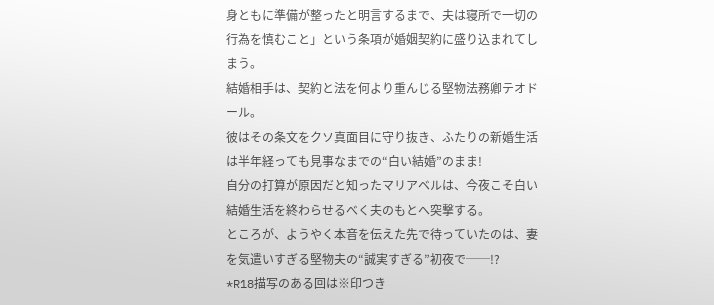身ともに準備が整ったと明言するまで、夫は寝所で一切の行為を慎むこと」という条項が婚姻契約に盛り込まれてしまう。
結婚相手は、契約と法を何より重んじる堅物法務卿テオドール。
彼はその条文をクソ真面目に守り抜き、ふたりの新婚生活は半年経っても見事なまでの“白い結婚”のまま!
自分の打算が原因だと知ったマリアベルは、今夜こそ白い結婚生活を終わらせるべく夫のもとへ突撃する。
ところが、ようやく本音を伝えた先で待っていたのは、妻を気遣いすぎる堅物夫の“誠実すぎる”初夜で──!?
*R18描写のある回は※印つき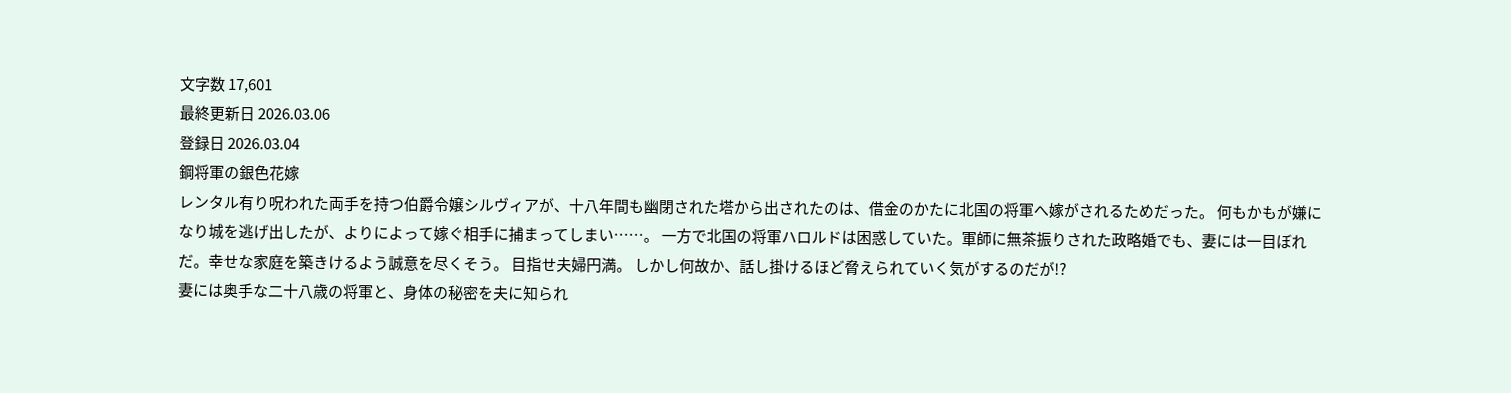文字数 17,601
最終更新日 2026.03.06
登録日 2026.03.04
鋼将軍の銀色花嫁
レンタル有り呪われた両手を持つ伯爵令嬢シルヴィアが、十八年間も幽閉された塔から出されたのは、借金のかたに北国の将軍へ嫁がされるためだった。 何もかもが嫌になり城を逃げ出したが、よりによって嫁ぐ相手に捕まってしまい……。 一方で北国の将軍ハロルドは困惑していた。軍師に無茶振りされた政略婚でも、妻には一目ぼれだ。幸せな家庭を築きけるよう誠意を尽くそう。 目指せ夫婦円満。 しかし何故か、話し掛けるほど脅えられていく気がするのだが!?
妻には奥手な二十八歳の将軍と、身体の秘密を夫に知られ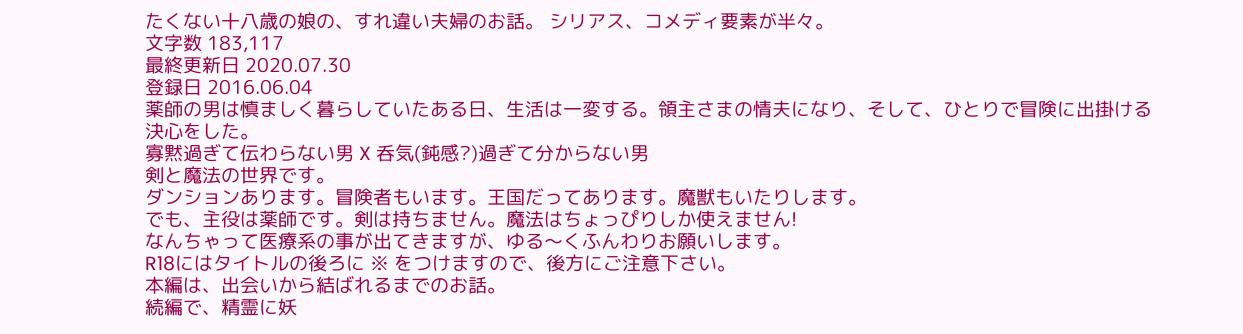たくない十八歳の娘の、すれ違い夫婦のお話。 シリアス、コメディ要素が半々。
文字数 183,117
最終更新日 2020.07.30
登録日 2016.06.04
薬師の男は慎ましく暮らしていたある日、生活は一変する。領主さまの情夫になり、そして、ひとりで冒険に出掛ける決心をした。
寡黙過ぎて伝わらない男 X 呑気(鈍感?)過ぎて分からない男
剣と魔法の世界です。
ダンションあります。冒険者もいます。王国だってあります。魔獣もいたりします。
でも、主役は薬師です。剣は持ちません。魔法はちょっぴりしか使えません!
なんちゃって医療系の事が出てきますが、ゆる〜くふんわりお願いします。
R18にはタイトルの後ろに ※ をつけますので、後方にご注意下さい。
本編は、出会いから結ばれるまでのお話。
続編で、精霊に妖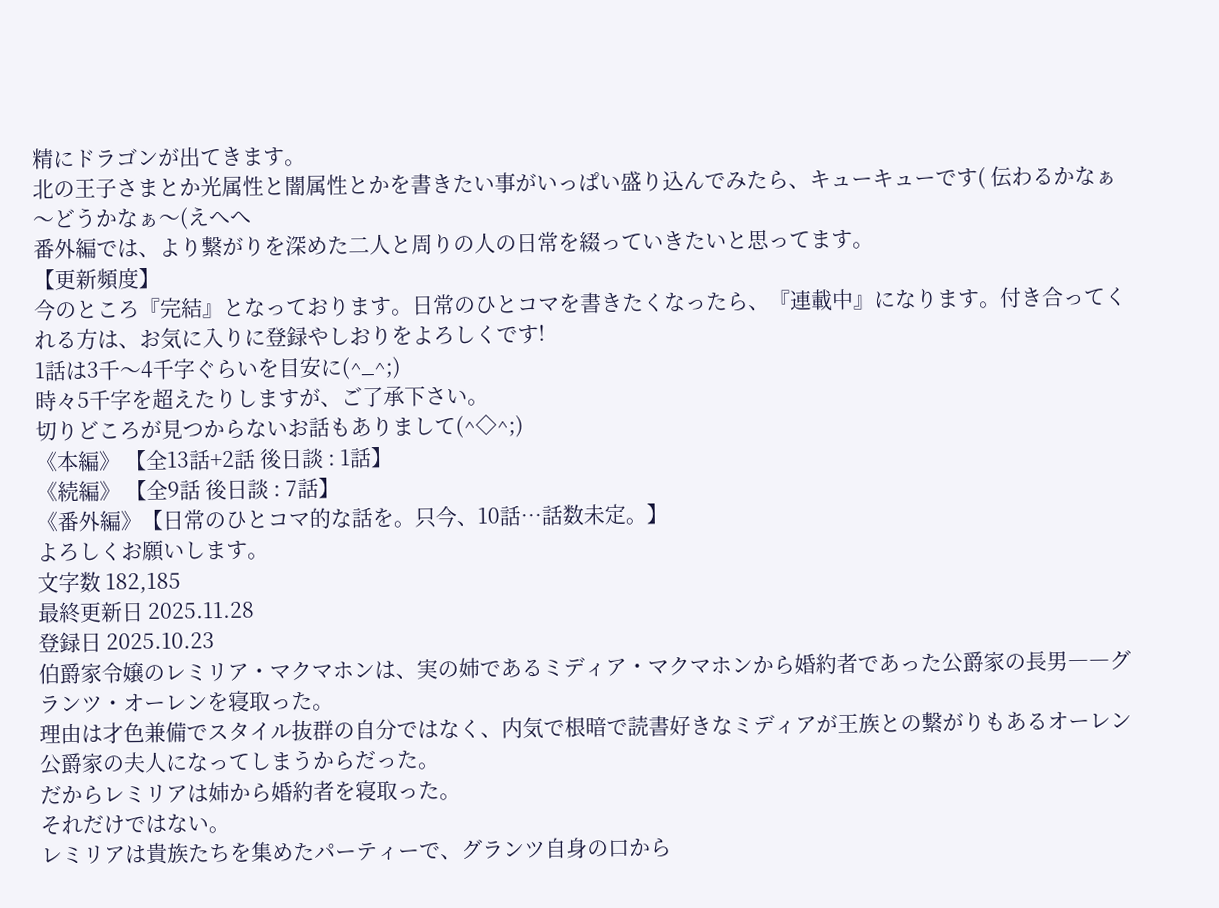精にドラゴンが出てきます。
北の王子さまとか光属性と闇属性とかを書きたい事がいっぱい盛り込んでみたら、キューキューです( 伝わるかなぁ〜どうかなぁ〜(えへへ
番外編では、より繋がりを深めた二人と周りの人の日常を綴っていきたいと思ってます。
【更新頻度】
今のところ『完結』となっております。日常のひとコマを書きたくなったら、『連載中』になります。付き合ってくれる方は、お気に入りに登録やしおりをよろしくです!
1話は3千〜4千字ぐらいを目安に(^_^;)
時々5千字を超えたりしますが、ご了承下さい。
切りどころが見つからないお話もありまして(^◇^;)
《本編》 【全13話+2話 後日談 : 1話】
《続編》 【全9話 後日談 : 7話】
《番外編》【日常のひとコマ的な話を。只今、10話…話数未定。】
よろしくお願いします。
文字数 182,185
最終更新日 2025.11.28
登録日 2025.10.23
伯爵家令嬢のレミリア・マクマホンは、実の姉であるミディア・マクマホンから婚約者であった公爵家の長男――グランツ・オーレンを寝取った。
理由は才色兼備でスタイル抜群の自分ではなく、内気で根暗で読書好きなミディアが王族との繋がりもあるオーレン公爵家の夫人になってしまうからだった。
だからレミリアは姉から婚約者を寝取った。
それだけではない。
レミリアは貴族たちを集めたパーティーで、グランツ自身の口から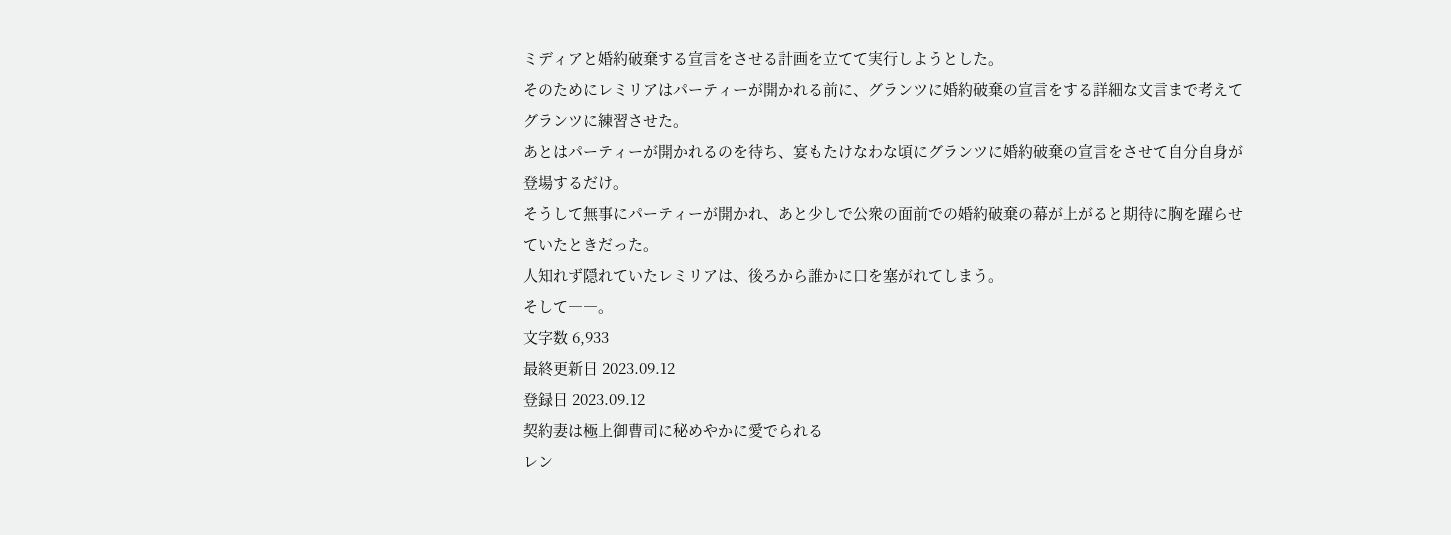ミディアと婚約破棄する宣言をさせる計画を立てて実行しようとした。
そのためにレミリアはパーティーが開かれる前に、グランツに婚約破棄の宣言をする詳細な文言まで考えてグランツに練習させた。
あとはパーティーが開かれるのを待ち、宴もたけなわな頃にグランツに婚約破棄の宣言をさせて自分自身が登場するだけ。
そうして無事にパーティーが開かれ、あと少しで公衆の面前での婚約破棄の幕が上がると期待に胸を躍らせていたときだった。
人知れず隠れていたレミリアは、後ろから誰かに口を塞がれてしまう。
そして――。
文字数 6,933
最終更新日 2023.09.12
登録日 2023.09.12
契約妻は極上御曹司に秘めやかに愛でられる
レン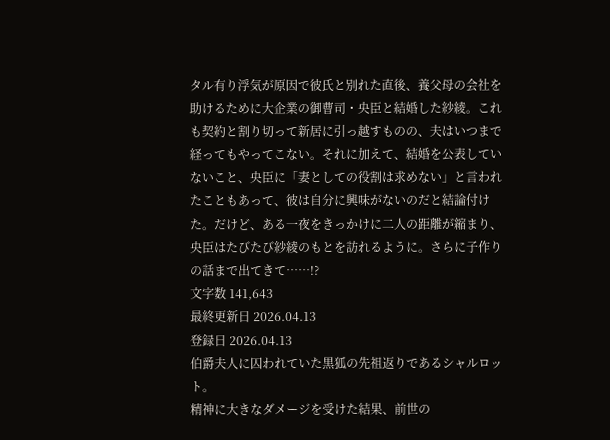タル有り浮気が原因で彼氏と別れた直後、養父母の会社を助けるために大企業の御曹司・央臣と結婚した紗綾。これも契約と割り切って新居に引っ越すものの、夫はいつまで経ってもやってこない。それに加えて、結婚を公表していないこと、央臣に「妻としての役割は求めない」と言われたこともあって、彼は自分に興味がないのだと結論付けた。だけど、ある一夜をきっかけに二人の距離が縮まり、央臣はたびたび紗綾のもとを訪れるように。さらに子作りの話まで出てきて……!?
文字数 141,643
最終更新日 2026.04.13
登録日 2026.04.13
伯爵夫人に囚われていた黒狐の先祖返りであるシャルロット。
精神に大きなダメージを受けた結果、前世の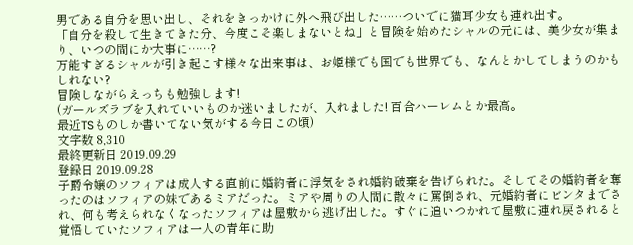男である自分を思い出し、それをきっかけに外へ飛び出した……ついでに猫耳少女も連れ出す。
「自分を殺して生きてきた分、今度こそ楽しまないとね」と冒険を始めたシャルの元には、美少女が集まり、いつの間にか大事に……?
万能すぎるシャルが引き起こす様々な出来事は、お姫様でも国でも世界でも、なんとかしてしまうのかもしれない?
冒険しながらえっちも勉強します!
(ガールズラブを入れていいものか迷いましたが、入れました! 百合ハーレムとか最高。
最近TSものしか書いてない気がする今日この頃)
文字数 8,310
最終更新日 2019.09.29
登録日 2019.09.28
子爵令嬢のソフィアは成人する直前に婚約者に浮気をされ婚約破棄を告げられた。そしてその婚約者を奪ったのはソフィアの妹であるミアだった。ミアや周りの人間に散々に罵倒され、元婚約者にビンタまでされ、何も考えられなくなったソフィアは屋敷から逃げ出した。すぐに追いつかれて屋敷に連れ戻されると覚悟していたソフィアは一人の青年に助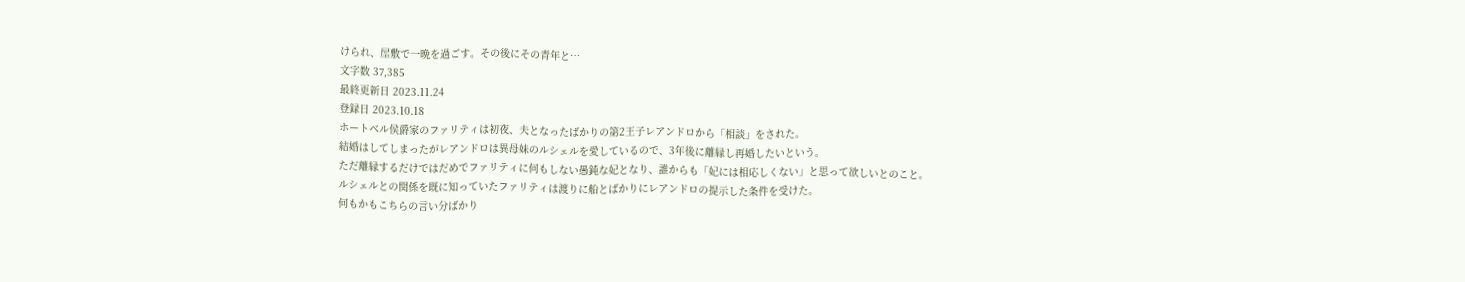けられ、屋敷で一晩を過ごす。その後にその青年と…
文字数 37,385
最終更新日 2023.11.24
登録日 2023.10.18
ホートベル侯爵家のファリティは初夜、夫となったばかりの第2王子レアンドロから「相談」をされた。
結婚はしてしまったがレアンドロは異母妹のルシェルを愛しているので、3年後に離縁し再婚したいという。
ただ離縁するだけではだめでファリティに何もしない愚鈍な妃となり、誰からも「妃には相応しくない」と思って欲しいとのこと。
ルシェルとの関係を既に知っていたファリティは渡りに船とばかりにレアンドロの提示した条件を受けた。
何もかもこちらの言い分ばかり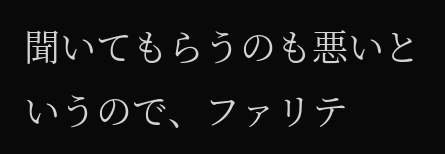聞いてもらうのも悪いというので、ファリテ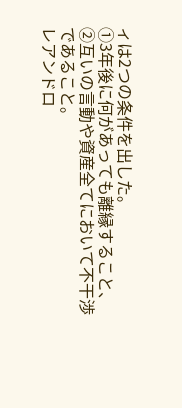ィは2つの条件を出した。
①3年後に何があっても離縁すること、②互いの言動や資産全てにおいて不干渉であること。
レアンドロ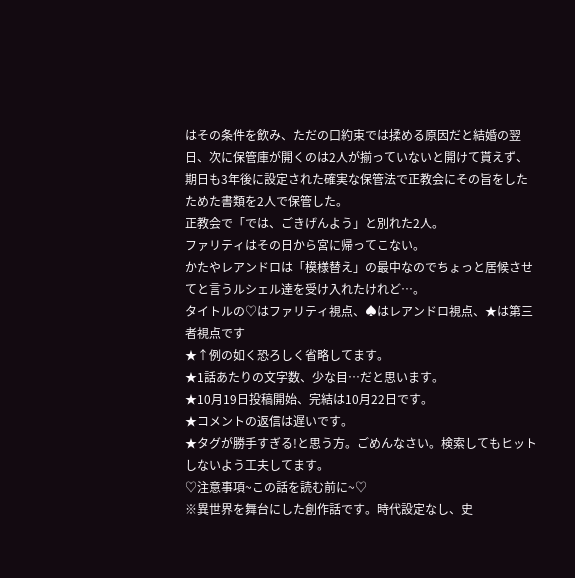はその条件を飲み、ただの口約束では揉める原因だと結婚の翌日、次に保管庫が開くのは2人が揃っていないと開けて貰えず、期日も3年後に設定された確実な保管法で正教会にその旨をしたためた書類を2人で保管した。
正教会で「では、ごきげんよう」と別れた2人。
ファリティはその日から宮に帰ってこない。
かたやレアンドロは「模様替え」の最中なのでちょっと居候させてと言うルシェル達を受け入れたけれど…。
タイトルの♡はファリティ視点、♠はレアンドロ視点、★は第三者視点です
★↑例の如く恐ろしく省略してます。
★1話あたりの文字数、少な目…だと思います。
★10月19日投稿開始、完結は10月22日です。
★コメントの返信は遅いです。
★タグが勝手すぎる!と思う方。ごめんなさい。検索してもヒットしないよう工夫してます。
♡注意事項~この話を読む前に~♡
※異世界を舞台にした創作話です。時代設定なし、史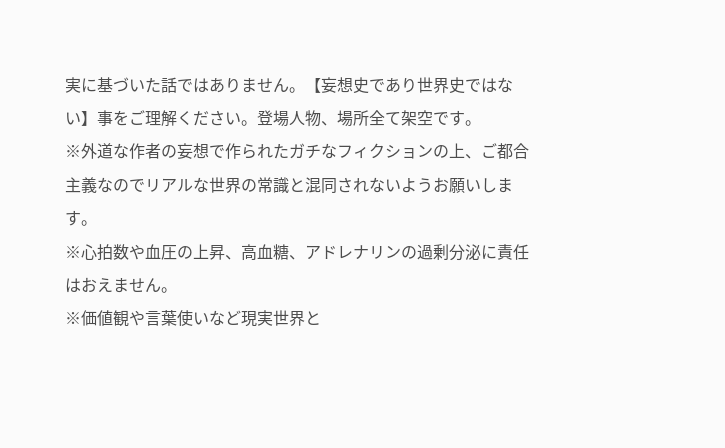実に基づいた話ではありません。【妄想史であり世界史ではない】事をご理解ください。登場人物、場所全て架空です。
※外道な作者の妄想で作られたガチなフィクションの上、ご都合主義なのでリアルな世界の常識と混同されないようお願いします。
※心拍数や血圧の上昇、高血糖、アドレナリンの過剰分泌に責任はおえません。
※価値観や言葉使いなど現実世界と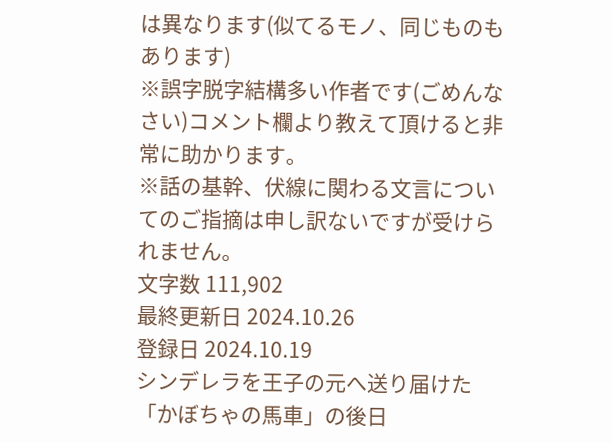は異なります(似てるモノ、同じものもあります)
※誤字脱字結構多い作者です(ごめんなさい)コメント欄より教えて頂けると非常に助かります。
※話の基幹、伏線に関わる文言についてのご指摘は申し訳ないですが受けられません。
文字数 111,902
最終更新日 2024.10.26
登録日 2024.10.19
シンデレラを王子の元へ送り届けた「かぼちゃの馬車」の後日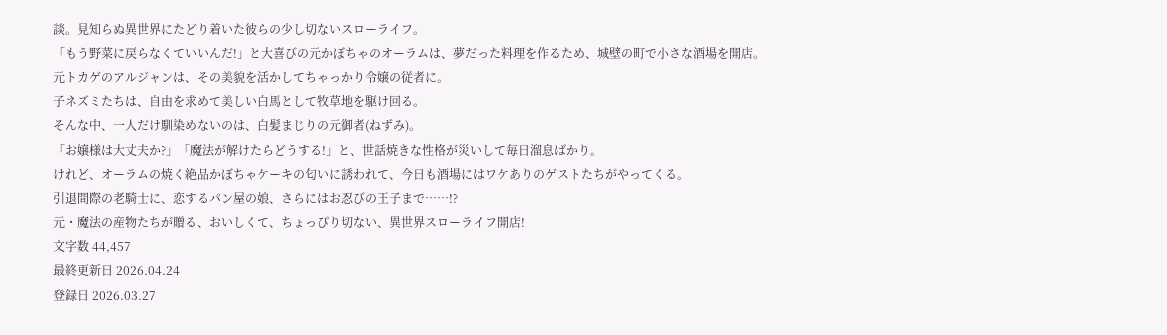談。見知らぬ異世界にたどり着いた彼らの少し切ないスローライフ。
「もう野菜に戻らなくていいんだ!」と大喜びの元かぼちゃのオーラムは、夢だった料理を作るため、城壁の町で小さな酒場を開店。
元トカゲのアルジャンは、その美貌を活かしてちゃっかり令嬢の従者に。
子ネズミたちは、自由を求めて美しい白馬として牧草地を駆け回る。
そんな中、一人だけ馴染めないのは、白髪まじりの元御者(ねずみ)。
「お嬢様は大丈夫か?」「魔法が解けたらどうする!」と、世話焼きな性格が災いして毎日溜息ばかり。
けれど、オーラムの焼く絶品かぼちゃケーキの匂いに誘われて、今日も酒場にはワケありのゲストたちがやってくる。
引退間際の老騎士に、恋するパン屋の娘、さらにはお忍びの王子まで……!?
元・魔法の産物たちが贈る、おいしくて、ちょっぴり切ない、異世界スローライフ開店!
文字数 44,457
最終更新日 2026.04.24
登録日 2026.03.27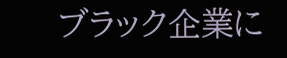ブラック企業に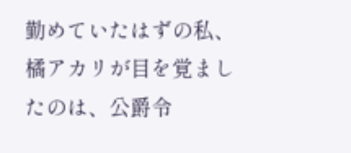勤めていたはずの私、橘アカリが目を覚ましたのは、公爵令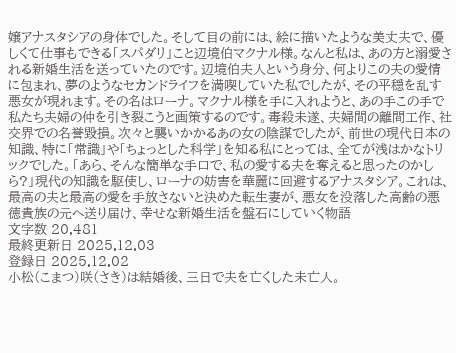嬢アナスタシアの身体でした。そして目の前には、絵に描いたような美丈夫で、優しくて仕事もできる「スパダリ」こと辺境伯マクナル様。なんと私は、あの方と溺愛される新婚生活を送っていたのです。辺境伯夫人という身分、何よりこの夫の愛情に包まれ、夢のようなセカンドライフを満喫していた私でしたが、その平穏を乱す悪女が現れます。その名はローナ。マクナル様を手に入れようと、あの手この手で私たち夫婦の仲を引き裂こうと画策するのです。毒殺未遂、夫婦間の離間工作、社交界での名誉毀損。次々と襲いかかるあの女の陰謀でしたが、前世の現代日本の知識、特に「常識」や「ちょっとした科学」を知る私にとっては、全てが浅はかなトリックでした。「あら、そんな簡単な手口で、私の愛する夫を奪えると思ったのかしら?」現代の知識を駆使し、ローナの妨害を華麗に回避するアナスタシア。これは、最高の夫と最高の愛を手放さないと決めた転生妻が、悪女を没落した高齢の悪徳貴族の元へ送り届け、幸せな新婚生活を盤石にしていく物語
文字数 20,481
最終更新日 2025.12.03
登録日 2025.12.02
小松(こまつ)咲(さき)は結婚後、三日で夫を亡くした未亡人。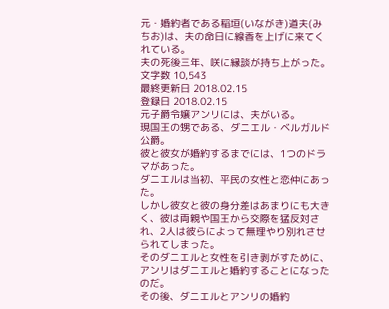元・婚約者である稲垣(いながき)道夫(みちお)は、夫の命日に線香を上げに来てくれている。
夫の死後三年、咲に縁談が持ち上がった。
文字数 10,543
最終更新日 2018.02.15
登録日 2018.02.15
元子爵令嬢アンリには、夫がいる。
現国王の甥である、ダニエル・ベルガルド公爵。
彼と彼女が婚約するまでには、1つのドラマがあった。
ダニエルは当初、平民の女性と恋仲にあった。
しかし彼女と彼の身分差はあまりにも大きく、彼は両親や国王から交際を猛反対され、2人は彼らによって無理やり別れさせられてしまった。
そのダニエルと女性を引き剥がすために、アンリはダニエルと婚約することになったのだ。
その後、ダニエルとアンリの婚約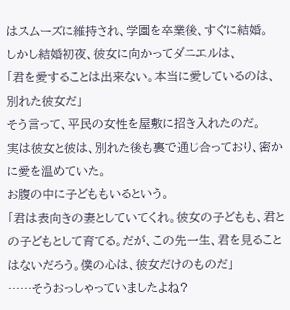はスムーズに維持され、学園を卒業後、すぐに結婚。
しかし結婚初夜、彼女に向かってダニエルは、
「君を愛することは出来ない。本当に愛しているのは、別れた彼女だ」
そう言って、平民の女性を屋敷に招き入れたのだ。
実は彼女と彼は、別れた後も裏で通じ合っており、密かに愛を温めていた。
お腹の中に子どももいるという。
「君は表向きの妻としていてくれ。彼女の子どもも、君との子どもとして育てる。だが、この先一生、君を見ることはないだろう。僕の心は、彼女だけのものだ」
……そうおっしゃっていましたよね?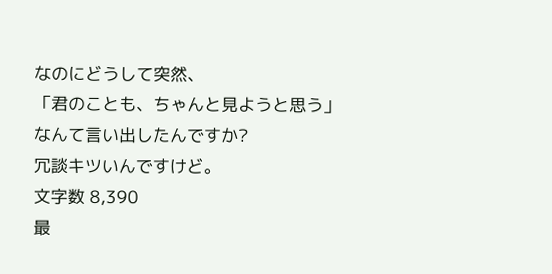なのにどうして突然、
「君のことも、ちゃんと見ようと思う」
なんて言い出したんですか?
冗談キツいんですけど。
文字数 8,390
最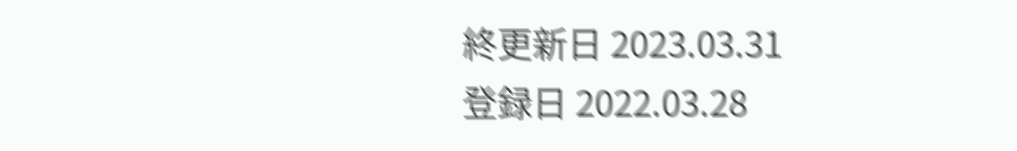終更新日 2023.03.31
登録日 2022.03.28